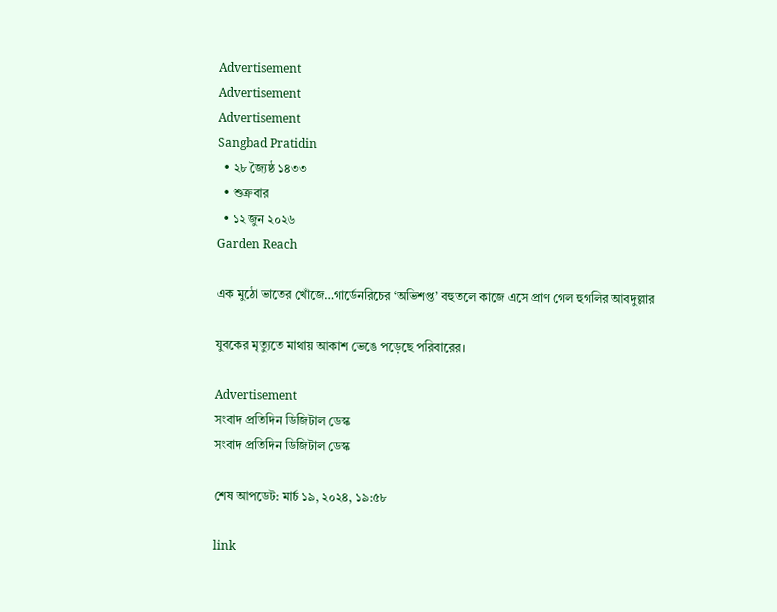Advertisement
Advertisement
Advertisement
Sangbad Pratidin
  • ২৮ জ্যৈষ্ঠ ১৪৩৩
  • শুক্রবার
  • ১২ জুন ২০২৬
Garden Reach

এক মুঠো ভাতের খোঁজে…গার্ডেনরিচের ‘অভিশপ্ত’ বহুতলে কাজে এসে প্রাণ গেল হুগলির আবদুল্লার

যুবকের মৃত্যুতে মাথায় আকাশ ভেঙে পড়েছে পরিবারের।

Advertisement
সংবাদ প্রতিদিন ডিজিটাল ডেস্ক
সংবাদ প্রতিদিন ডিজিটাল ডেস্ক

শেষ আপডেট: মার্চ ১৯, ২০২৪, ১৯:৫৮

link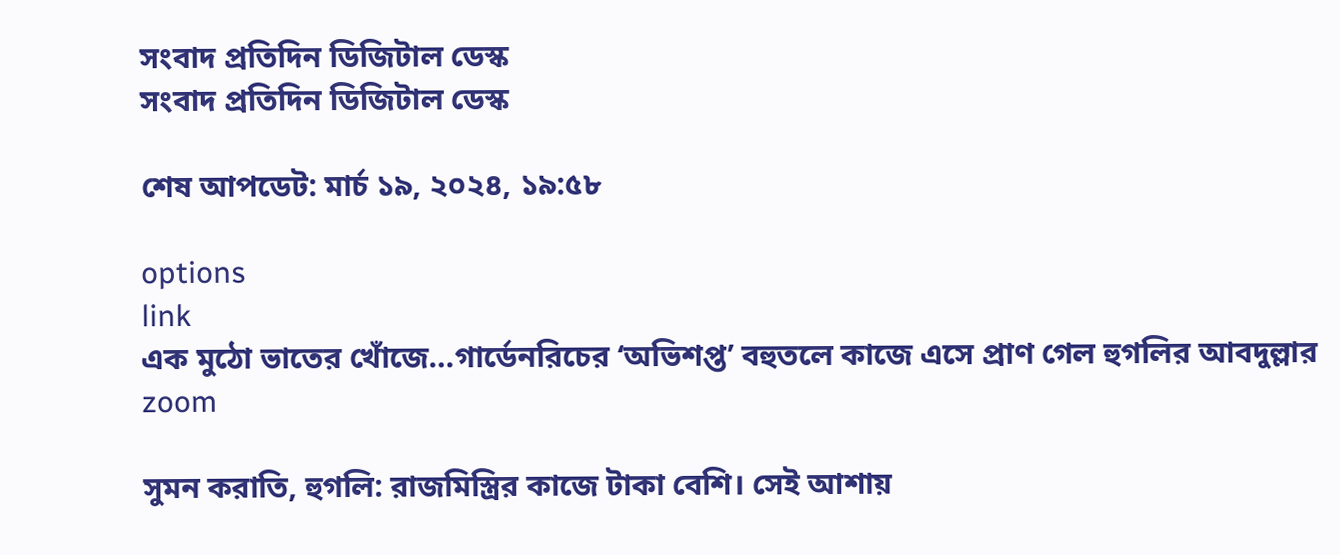সংবাদ প্রতিদিন ডিজিটাল ডেস্ক
সংবাদ প্রতিদিন ডিজিটাল ডেস্ক

শেষ আপডেট: মার্চ ১৯, ২০২৪, ১৯:৫৮

options
link
এক মুঠো ভাতের খোঁজে…গার্ডেনরিচের ‘অভিশপ্ত’ বহুতলে কাজে এসে প্রাণ গেল হুগলির আবদুল্লার zoom

সুমন করাতি, হুগলি: রাজমিস্ত্রির কাজে টাকা বেশি। সেই আশায়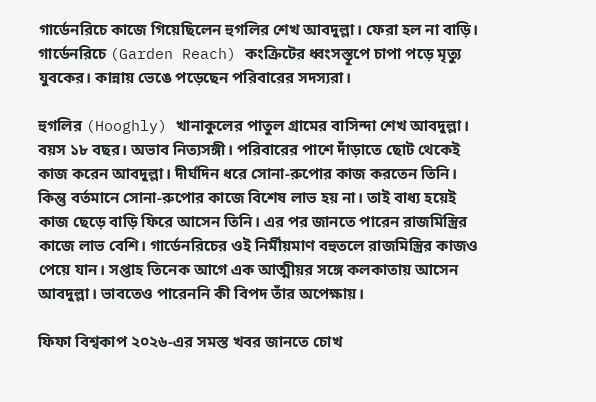গার্ডেনরিচে কাজে গিয়েছিলেন হুগলির শেখ আবদুল্লা। ফেরা হল না বাড়ি। গার্ডেনরিচে (Garden Reach) কংক্রিটের ধ্বংসস্তূপে চাপা পড়ে মৃত্যু যুবকের। কান্নায় ভেঙে পড়েছেন পরিবারের সদস্যরা।

হুগলির (Hooghly) খানাকুলের পাতুল গ্রামের বাসিন্দা শেখ আবদুল্লা। বয়স ১৮ বছর। অভাব নিত্যসঙ্গী। পরিবারের পাশে দাঁড়াতে ছোট থেকেই কাজ করেন আবদুল্লা। দীর্ঘদিন ধরে সোনা-রুপোর কাজ করতেন তিনি। কিন্তু বর্তমানে সোনা-রুপোর কাজে বিশেষ লাভ হয় না। তাই বাধ্য হয়েই কাজ ছেড়ে বাড়ি ফিরে আসেন তিনি। এর পর জানতে পারেন রাজমিস্ত্রির কাজে লাভ বেশি। গার্ডেনরিচের ওই নির্মীয়মাণ বহুতলে রাজমিস্ত্রির কাজও পেয়ে যান। সপ্তাহ তিনেক আগে এক আত্মীয়র সঙ্গে কলকাতায় আসেন আবদুল্লা। ভাবতেও পারেননি কী বিপদ তাঁর অপেক্ষায়।

ফিফা বিশ্বকাপ ২০২৬-এর সমস্ত খবর জানতে চোখ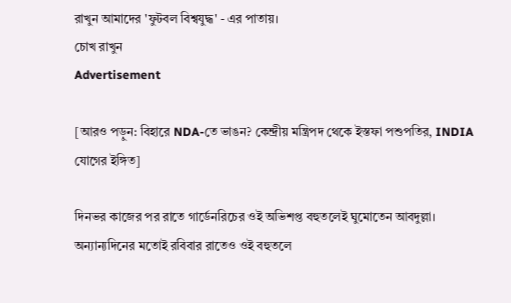রাখুন আমাদের 'ফুটবল বিশ্বযুদ্ধ' - এর পাতায়।
চোখ রাখুন
Advertisement

[আরও পড়ুন: বিহারে NDA-তে ভাঙন? কেন্দ্রীয় মন্ত্রিপদ থেকে ইস্তফা পশুপতির, INDIA যোগের ইঙ্গিত]

দিনভর কাজের পর রাতে গার্ডেনরিচের ওই অভিশপ্ত বহুতলেই ঘুমোতেন আবদুল্লা। অন্যান্যদিনের মতোই রবিবার রাতেও ওই বহুতলে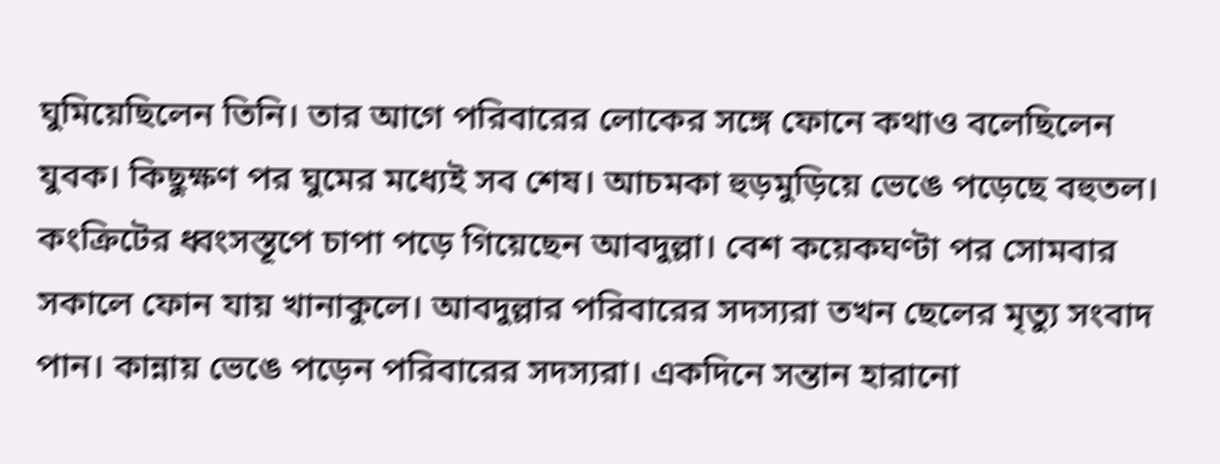ঘুমিয়েছিলেন তিনি। তার আগে পরিবারের লোকের সঙ্গে ফোনে কথাও বলেছিলেন যুবক। কিছুক্ষণ পর ঘুমের মধ্যেই সব শেষ। আচমকা হুড়মুড়িয়ে ভেঙে পড়েছে বহুতল। কংক্রিটের ধ্বংসস্তূপে চাপা পড়ে গিয়েছেন আবদুল্লা। বেশ কয়েকঘণ্টা পর সোমবার সকালে ফোন যায় খানাকুলে। আবদুল্লার পরিবারের সদস্যরা তখন ছেলের মৃত্যু সংবাদ পান। কান্নায় ভেঙে পড়েন পরিবারের সদস্যরা। একদিনে সন্তান হারানো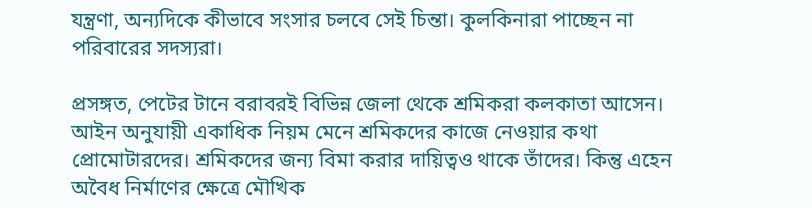যন্ত্রণা, অন্যদিকে কীভাবে সংসার চলবে সেই চিন্তা। কুলকিনারা পাচ্ছেন না পরিবারের সদস্যরা।

প্রসঙ্গত, পেটের টানে বরাবরই বিভিন্ন জেলা থেকে শ্রমিকরা কলকাতা আসেন। আইন অনুযায়ী একাধিক নিয়ম মেনে শ্রমিকদের কাজে নেওয়ার কথা প্রোমোটারদের। শ্রমিকদের জন্য বিমা করার দায়িত্বও থাকে তাঁদের। কিন্তু এহেন অবৈধ নির্মাণের ক্ষেত্রে মৌখিক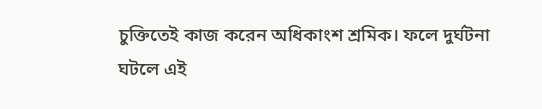চুক্তিতেই কাজ করেন অধিকাংশ শ্রমিক। ফলে দুর্ঘটনা ঘটলে এই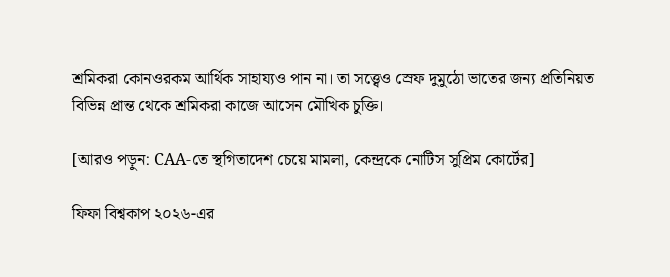শ্রমিকরা কোনওরকম আর্থিক সাহায্যও পান না। তা সত্ত্বেও স্রেফ দুমুঠো ভাতের জন্য প্রতিনিয়ত বিভিন্ন প্রান্ত থেকে শ্রমিকরা কাজে আসেন মৌখিক চুক্তি।

[আরও পড়ুন: CAA-তে স্থগিতাদেশ চেয়ে মামলা, কেন্দ্রকে নোটিস সুপ্রিম কোর্টের]

ফিফা বিশ্বকাপ ২০২৬-এর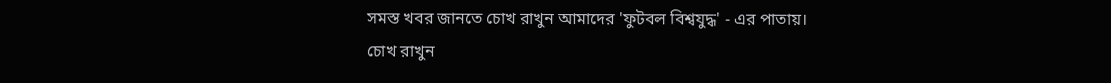সমস্ত খবর জানতে চোখ রাখুন আমাদের 'ফুটবল বিশ্বযুদ্ধ' - এর পাতায়।
চোখ রাখুন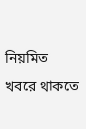নিয়মিত খবরে থাকতে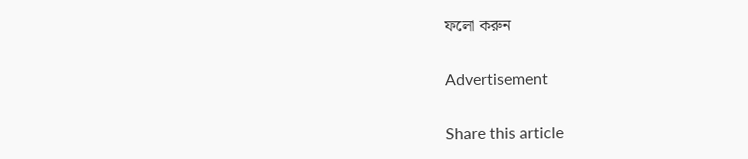ফলো করুন

Advertisement

Share this article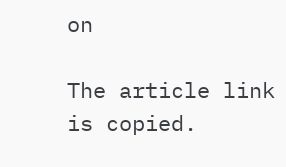on

The article link is copied.